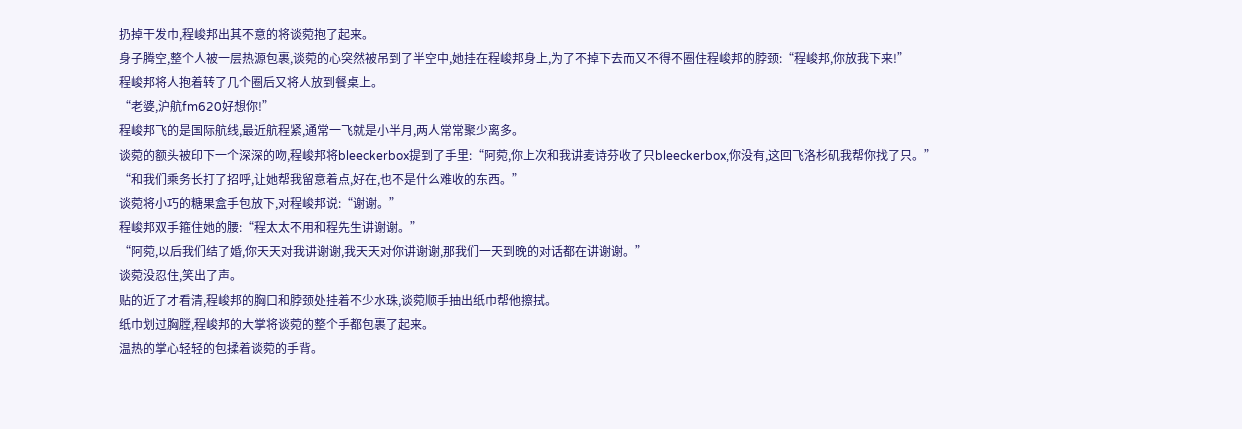扔掉干发巾,程峻邦出其不意的将谈菀抱了起来。
身子腾空,整个人被一层热源包裹,谈菀的心突然被吊到了半空中,她挂在程峻邦身上,为了不掉下去而又不得不圈住程峻邦的脖颈:“程峻邦,你放我下来!”
程峻邦将人抱着转了几个圈后又将人放到餐桌上。
“老婆,沪航fm620好想你!”
程峻邦飞的是国际航线,最近航程紧,通常一飞就是小半月,两人常常聚少离多。
谈菀的额头被印下一个深深的吻,程峻邦将bleeckerbox提到了手里:“阿菀,你上次和我讲麦诗芬收了只bleeckerbox,你没有,这回飞洛杉矶我帮你找了只。”
“和我们乘务长打了招呼,让她帮我留意着点,好在,也不是什么难收的东西。”
谈菀将小巧的糖果盒手包放下,对程峻邦说:“谢谢。”
程峻邦双手箍住她的腰:“程太太不用和程先生讲谢谢。”
“阿菀,以后我们结了婚,你天天对我讲谢谢,我天天对你讲谢谢,那我们一天到晚的对话都在讲谢谢。”
谈菀没忍住,笑出了声。
贴的近了才看清,程峻邦的胸口和脖颈处挂着不少水珠,谈菀顺手抽出纸巾帮他擦拭。
纸巾划过胸膛,程峻邦的大掌将谈菀的整个手都包裹了起来。
温热的掌心轻轻的包揉着谈菀的手背。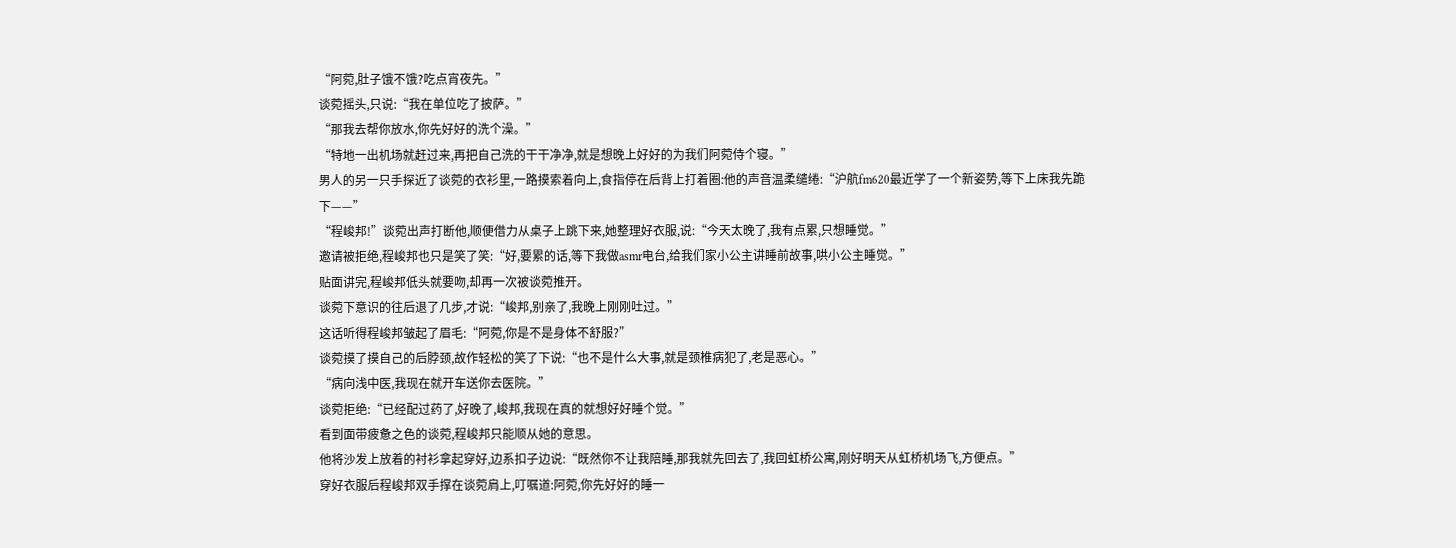“阿菀,肚子饿不饿?吃点宵夜先。”
谈菀摇头,只说:“我在单位吃了披萨。”
“那我去帮你放水,你先好好的洗个澡。”
“特地一出机场就赶过来,再把自己洗的干干净净,就是想晚上好好的为我们阿菀侍个寝。”
男人的另一只手探近了谈菀的衣衫里,一路摸索着向上,食指停在后背上打着圈:他的声音温柔缱绻:“沪航fm620最近学了一个新姿势,等下上床我先跪下——”
“程峻邦!”谈菀出声打断他,顺便借力从桌子上跳下来,她整理好衣服,说:“今天太晚了,我有点累,只想睡觉。”
邀请被拒绝,程峻邦也只是笑了笑:“好,要累的话,等下我做asmr电台,给我们家小公主讲睡前故事,哄小公主睡觉。”
贴面讲完,程峻邦低头就要吻,却再一次被谈菀推开。
谈菀下意识的往后退了几步,才说:“峻邦,别亲了,我晚上刚刚吐过。”
这话听得程峻邦皱起了眉毛:“阿菀,你是不是身体不舒服?”
谈菀摸了摸自己的后脖颈,故作轻松的笑了下说:“也不是什么大事,就是颈椎病犯了,老是恶心。”
“病向浅中医,我现在就开车送你去医院。”
谈菀拒绝:“已经配过药了,好晚了,峻邦,我现在真的就想好好睡个觉。”
看到面带疲惫之色的谈菀,程峻邦只能顺从她的意思。
他将沙发上放着的衬衫拿起穿好,边系扣子边说:“既然你不让我陪睡,那我就先回去了,我回虹桥公寓,刚好明天从虹桥机场飞,方便点。”
穿好衣服后程峻邦双手撑在谈菀肩上,叮嘱道:阿菀,你先好好的睡一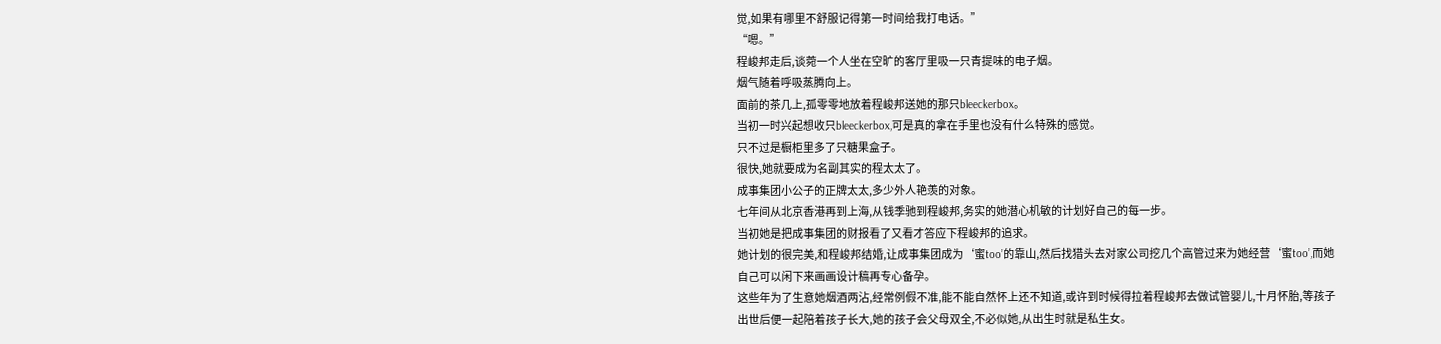觉,如果有哪里不舒服记得第一时间给我打电话。”
“嗯。”
程峻邦走后,谈菀一个人坐在空旷的客厅里吸一只青提味的电子烟。
烟气随着呼吸蒸腾向上。
面前的茶几上,孤零零地放着程峻邦送她的那只bleeckerbox。
当初一时兴起想收只bleeckerbox,可是真的拿在手里也没有什么特殊的感觉。
只不过是橱柜里多了只糖果盒子。
很快,她就要成为名副其实的程太太了。
成事集团小公子的正牌太太,多少外人艳羡的对象。
七年间从北京香港再到上海,从钱季驰到程峻邦,务实的她潜心机敏的计划好自己的每一步。
当初她是把成事集团的财报看了又看才答应下程峻邦的追求。
她计划的很完美,和程峻邦结婚,让成事集团成为‘蜜too’的靠山,然后找猎头去对家公司挖几个高管过来为她经营‘蜜too’,而她自己可以闲下来画画设计稿再专心备孕。
这些年为了生意她烟酒两沾,经常例假不准,能不能自然怀上还不知道,或许到时候得拉着程峻邦去做试管婴儿,十月怀胎,等孩子出世后便一起陪着孩子长大,她的孩子会父母双全,不必似她,从出生时就是私生女。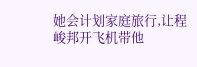她会计划家庭旅行,让程峻邦开飞机带他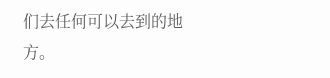们去任何可以去到的地方。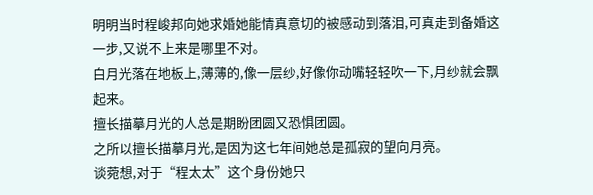明明当时程峻邦向她求婚她能情真意切的被感动到落泪,可真走到备婚这一步,又说不上来是哪里不对。
白月光落在地板上,薄薄的,像一层纱,好像你动嘴轻轻吹一下,月纱就会飘起来。
擅长描摹月光的人总是期盼团圆又恐惧团圆。
之所以擅长描摹月光,是因为这七年间她总是孤寂的望向月亮。
谈菀想,对于“程太太”这个身份她只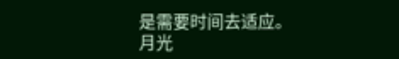是需要时间去适应。
月光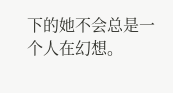下的她不会总是一个人在幻想。